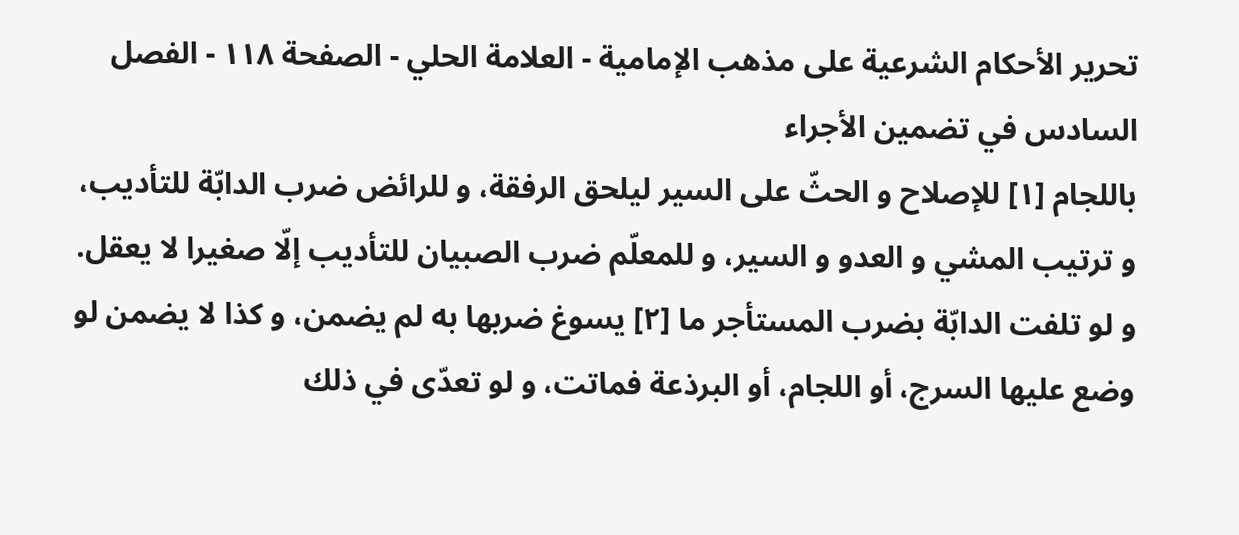تحرير الأحكام الشرعية على مذهب الإمامية - العلامة الحلي - الصفحة ١١٨ - الفصل السادس في تضمين الأجراء
باللجام [١] للإصلاح و الحثّ على السير ليلحق الرفقة، و للرائض ضرب الدابّة للتأديب، و ترتيب المشي و العدو و السير، و للمعلّم ضرب الصبيان للتأديب إلّا صغيرا لا يعقل.
و لو تلفت الدابّة بضرب المستأجر ما [٢] يسوغ ضربها به لم يضمن، و كذا لا يضمن لو وضع عليها السرج، أو اللجام، أو البرذعة فماتت، و لو تعدّى في ذلك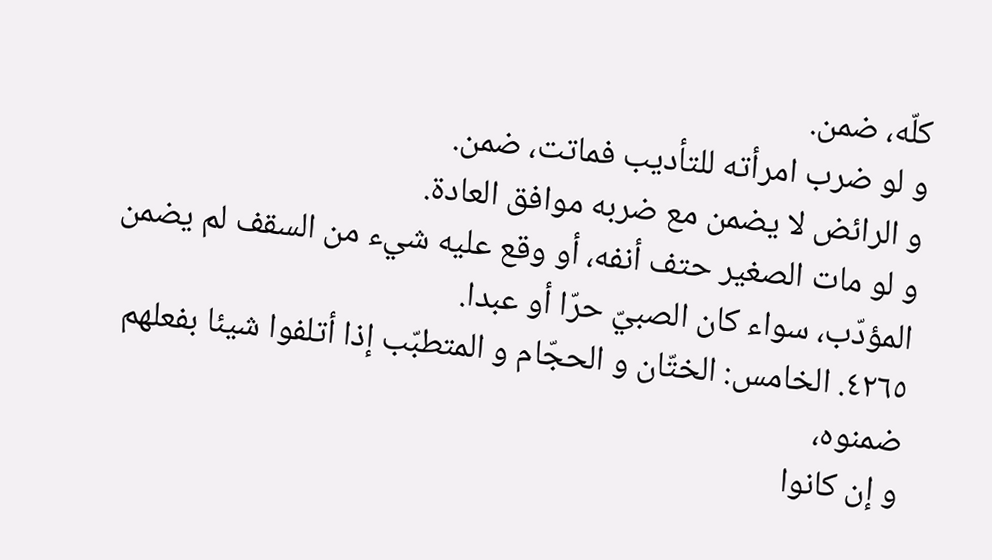كلّه، ضمن.
و لو ضرب امرأته للتأديب فماتت، ضمن.
و الرائض لا يضمن مع ضربه موافق العادة.
و لو مات الصغير حتف أنفه، أو وقع عليه شيء من السقف لم يضمن المؤدّب، سواء كان الصبيّ حرّا أو عبدا.
٤٢٦٥. الخامس: الختّان و الحجّام و المتطبّب إذا أتلفوا شيئا بفعلهم ضمنوه،
و إن كانوا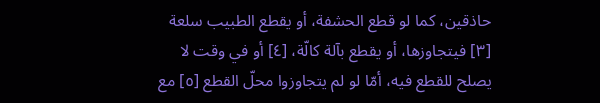حاذقين، كما لو قطع الحشفة، أو يقطع الطبيب سلعة [٣] فيتجاوزها، أو يقطع بآلة كالّة، [٤] أو في وقت لا يصلح للقطع فيه، أمّا لو لم يتجاوزوا محلّ القطع [٥] مع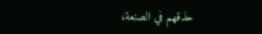حذقهم في الصنعة،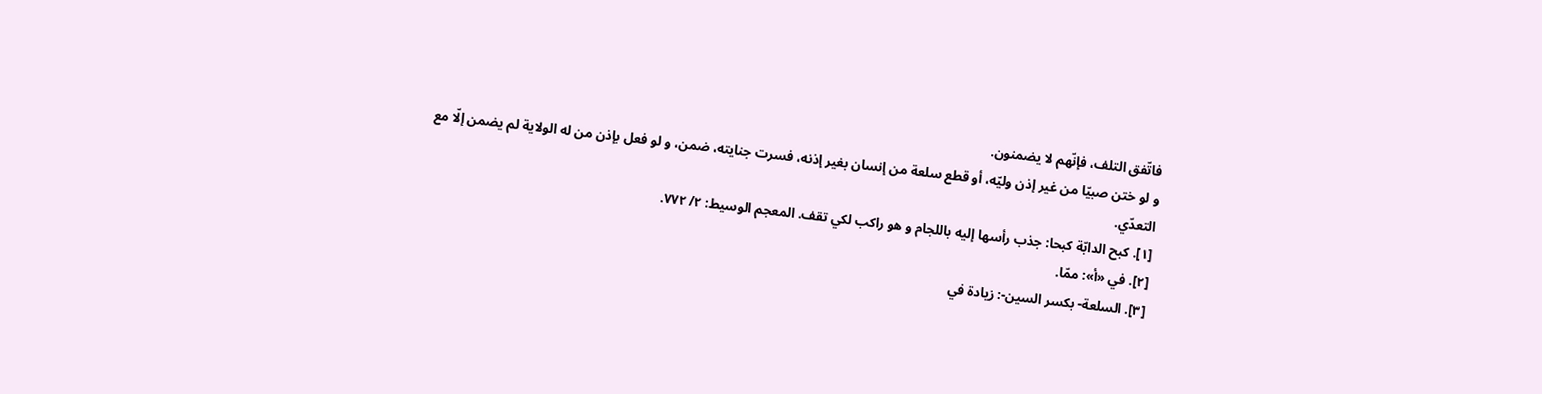فاتّفق التلف، فإنّهم لا يضمنون.
و لو ختن صبيّا من غير إذن وليّه، أو قطع سلعة من إنسان بغير إذنه، فسرت جنايته، ضمن، و لو فعل بإذن من له الولاية لم يضمن إلّا مع التعدّي.
[١]. كبح الدابّة كبحا: جذب رأسها إليه باللجام و هو راكب لكي تقف. المعجم الوسيط: ٢/ ٧٧٢.
[٢]. في «أ»: ممّا.
[٣]. السلعة- بكسر السين-: زيادة في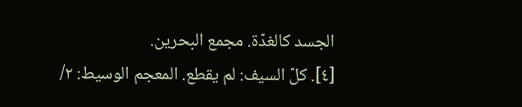الجسد كالغدّة. مجمع البحرين.
[٤]. كلّ السيف: لم يقطع. المعجم الوسيط: ٢/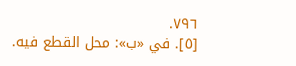٧٩٦.
[٥]. في «ب»: محل القطع فيه.